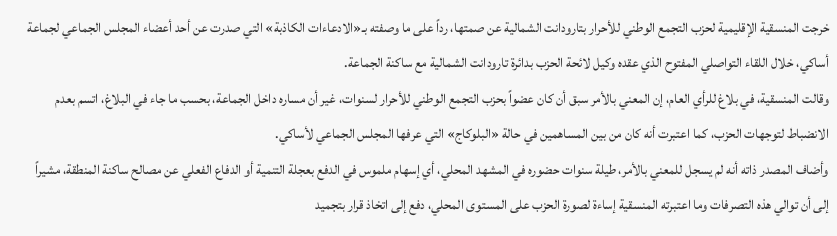خرجت المنسقية الإقليمية لحزب التجمع الوطني للأحرار بتارودانت الشمالية عن صمتها، رداً على ما وصفته بـ«الادعاءات الكاذبة» التي صدرت عن أحد أعضاء المجلس الجماعي لجماعة أساكي، خلال اللقاء التواصلي المفتوح الذي عقده وكيل لائحة الحزب بدائرة تارودانت الشمالية مع ساكنة الجماعة.
وقالت المنسقية، في بلاغ للرأي العام، إن المعني بالأمر سبق أن كان عضواً بحزب التجمع الوطني للأحرار لسنوات، غير أن مساره داخل الجماعة، بحسب ما جاء في البلاغ، اتسم بعدم الانضباط لتوجهات الحزب، كما اعتبرت أنه كان من بين المساهمين في حالة «البلوكاج» التي عرفها المجلس الجماعي لأساكي.
وأضاف المصدر ذاته أنه لم يسجل للمعني بالأمر، طيلة سنوات حضوره في المشهد المحلي، أي إسهام ملموس في الدفع بعجلة التنمية أو الدفاع الفعلي عن مصالح ساكنة المنطقة، مشيراً إلى أن توالي هذه التصرفات وما اعتبرته المنسقية إساءة لصورة الحزب على المستوى المحلي، دفع إلى اتخاذ قرار بتجميد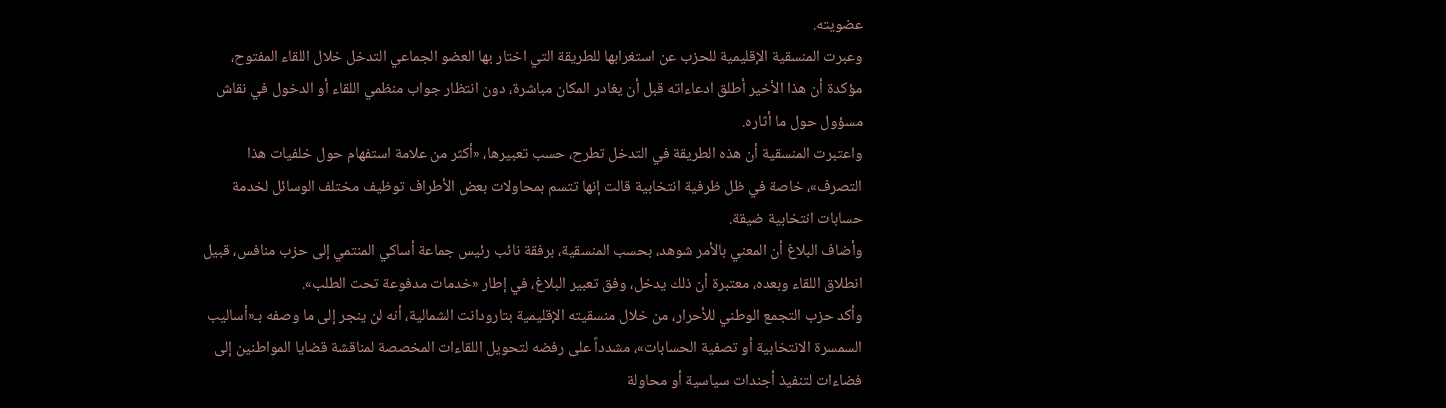عضويته.
وعبرت المنسقية الإقليمية للحزب عن استغرابها للطريقة التي اختار بها العضو الجماعي التدخل خلال اللقاء المفتوح، مؤكدة أن هذا الأخير أطلق ادعاءاته قبل أن يغادر المكان مباشرة، دون انتظار جواب منظمي اللقاء أو الدخول في نقاش مسؤول حول ما أثاره.
واعتبرت المنسقية أن هذه الطريقة في التدخل تطرح، حسب تعبيرها، «أكثر من علامة استفهام حول خلفيات هذا التصرف»، خاصة في ظل ظرفية انتخابية قالت إنها تتسم بمحاولات بعض الأطراف توظيف مختلف الوسائل لخدمة حسابات انتخابية ضيقة.
وأضاف البلاغ أن المعني بالأمر شوهد، بحسب المنسقية، برفقة نائب رئيس جماعة أساكي المنتمي إلى حزب منافس، قبيل انطلاق اللقاء وبعده، معتبرة أن ذلك يدخل، وفق تعبير البلاغ، في إطار «خدمات مدفوعة تحت الطلب».
وأكد حزب التجمع الوطني للأحرار، من خلال منسقيته الإقليمية بتارودانت الشمالية، أنه لن ينجر إلى ما وصفه بـ«أساليب السمسرة الانتخابية أو تصفية الحسابات»، مشدداً على رفضه لتحويل اللقاءات المخصصة لمناقشة قضايا المواطنين إلى فضاءات لتنفيذ أجندات سياسية أو محاولة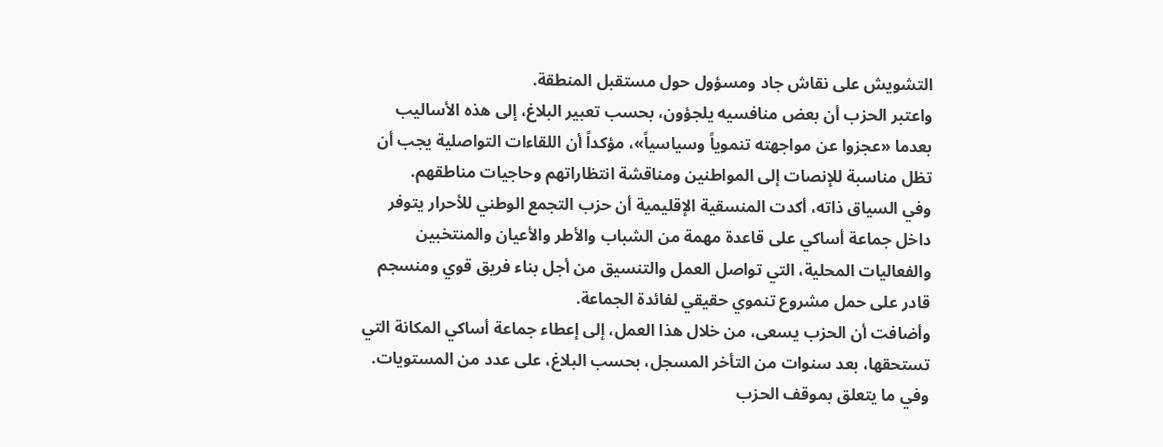التشويش على نقاش جاد ومسؤول حول مستقبل المنطقة.
واعتبر الحزب أن بعض منافسيه يلجؤون، بحسب تعبير البلاغ، إلى هذه الأساليب بعدما «عجزوا عن مواجهته تنموياً وسياسياً»، مؤكداً أن اللقاءات التواصلية يجب أن تظل مناسبة للإنصات إلى المواطنين ومناقشة انتظاراتهم وحاجيات مناطقهم.
وفي السياق ذاته، أكدت المنسقية الإقليمية أن حزب التجمع الوطني للأحرار يتوفر داخل جماعة أساكي على قاعدة مهمة من الشباب والأطر والأعيان والمنتخبين والفعاليات المحلية، التي تواصل العمل والتنسيق من أجل بناء فريق قوي ومنسجم قادر على حمل مشروع تنموي حقيقي لفائدة الجماعة.
وأضافت أن الحزب يسعى، من خلال هذا العمل، إلى إعطاء جماعة أساكي المكانة التي تستحقها، بعد سنوات من التأخر المسجل، بحسب البلاغ، على عدد من المستويات.
وفي ما يتعلق بموقف الحزب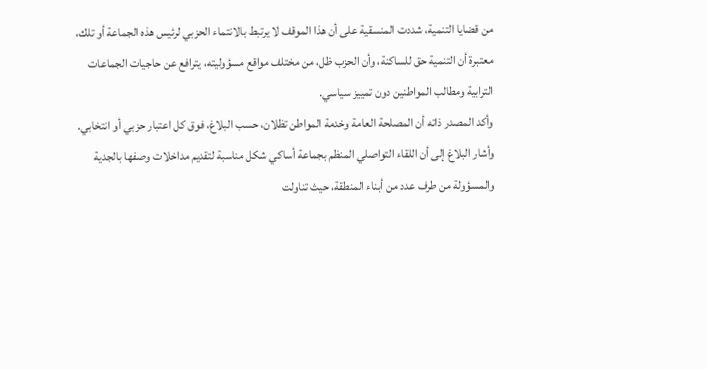من قضايا التنمية، شددت المنسقية على أن هذا الموقف لا يرتبط بالانتماء الحزبي لرئيس هذه الجماعة أو تلك، معتبرة أن التنمية حق للساكنة، وأن الحزب ظل، من مختلف مواقع مسؤوليته، يترافع عن حاجيات الجماعات الترابية ومطالب المواطنين دون تمييز سياسي.
وأكد المصدر ذاته أن المصلحة العامة وخدمة المواطن تظلان، حسب البلاغ، فوق كل اعتبار حزبي أو انتخابي.
وأشار البلاغ إلى أن اللقاء التواصلي المنظم بجماعة أساكي شكل مناسبة لتقديم مداخلات وصفها بالجدية والمسؤولة من طرف عدد من أبناء المنطقة، حيث تناولت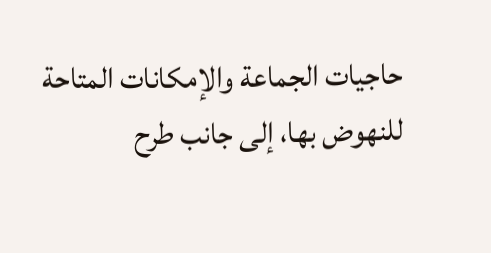حاجيات الجماعة والإمكانات المتاحة للنهوض بها، إلى جانب طرح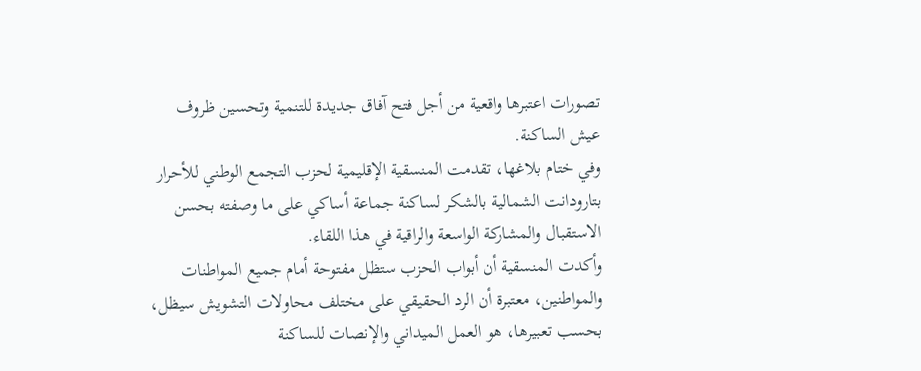تصورات اعتبرها واقعية من أجل فتح آفاق جديدة للتنمية وتحسين ظروف عيش الساكنة.
وفي ختام بلاغها، تقدمت المنسقية الإقليمية لحزب التجمع الوطني للأحرار بتارودانت الشمالية بالشكر لساكنة جماعة أساكي على ما وصفته بحسن الاستقبال والمشاركة الواسعة والراقية في هذا اللقاء.
وأكدت المنسقية أن أبواب الحزب ستظل مفتوحة أمام جميع المواطنات والمواطنين، معتبرة أن الرد الحقيقي على مختلف محاولات التشويش سيظل، بحسب تعبيرها، هو العمل الميداني والإنصات للساكنة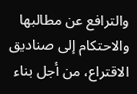والترافع عن مطالبها والاحتكام إلى صناديق الاقتراع، من أجل بناء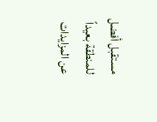مستقبل أفضل للمنطقة بعيداً عن المزايدات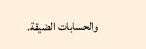والحسابات الضيقة.